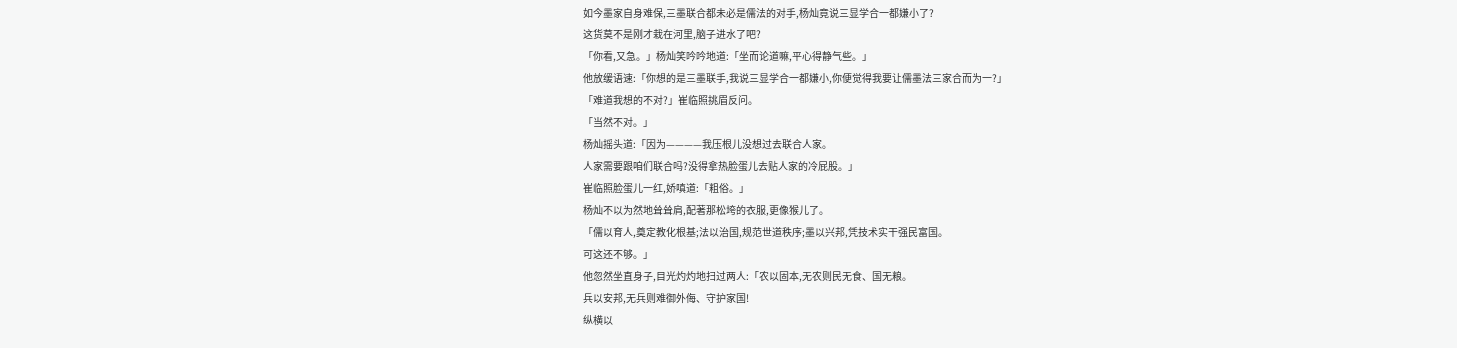如今墨家自身难保,三墨联合都未必是儒法的对手,杨灿竟说三显学合一都嫌小了?
这货莫不是刚才栽在河里,脑子进水了吧?
「你看,又急。」杨灿笑吟吟地道:「坐而论道嘛,平心得静气些。」
他放缓语速:「你想的是三墨联手,我说三显学合一都嫌小,你便觉得我要让儒墨法三家合而为一?」
「难道我想的不对?」崔临照挑眉反问。
「当然不对。」
杨灿摇头道:「因为————我压根儿没想过去联合人家。
人家需要跟咱们联合吗?没得拿热脸蛋儿去贴人家的冷屁股。」
崔临照脸蛋儿一红,娇嗔道:「粗俗。」
杨灿不以为然地耸耸肩,配著那松垮的衣服,更像猴儿了。
「儒以育人,奠定教化根基;法以治国,规范世道秩序;墨以兴邦,凭技术实干强民富国。
可这还不够。」
他忽然坐直身子,目光灼灼地扫过两人:「农以固本,无农则民无食、国无粮。
兵以安邦,无兵则难御外侮、守护家国!
纵横以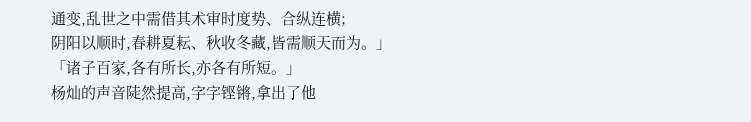通变,乱世之中需借其术审时度势、合纵连横;
阴阳以顺时,春耕夏耘、秋收冬藏,皆需顺天而为。」
「诸子百家,各有所长,亦各有所短。」
杨灿的声音陡然提高,字字铿锵,拿出了他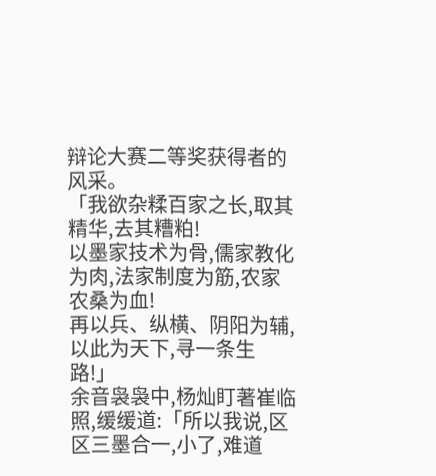辩论大赛二等奖获得者的风采。
「我欲杂糅百家之长,取其精华,去其糟粕!
以墨家技术为骨,儒家教化为肉,法家制度为筋,农家农桑为血!
再以兵、纵横、阴阳为辅,以此为天下,寻一条生路!」
余音袅袅中,杨灿盯著崔临照,缓缓道:「所以我说,区区三墨合一,小了,难道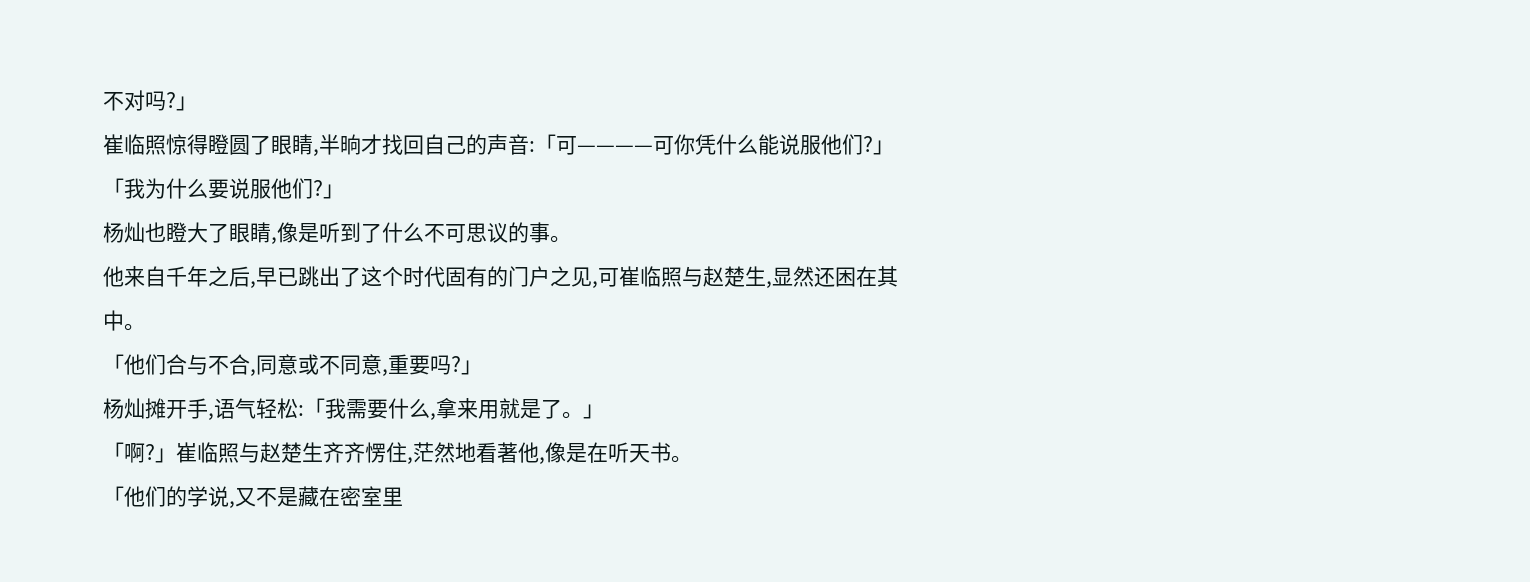不对吗?」
崔临照惊得瞪圆了眼睛,半晌才找回自己的声音:「可————可你凭什么能说服他们?」
「我为什么要说服他们?」
杨灿也瞪大了眼睛,像是听到了什么不可思议的事。
他来自千年之后,早已跳出了这个时代固有的门户之见,可崔临照与赵楚生,显然还困在其中。
「他们合与不合,同意或不同意,重要吗?」
杨灿摊开手,语气轻松:「我需要什么,拿来用就是了。」
「啊?」崔临照与赵楚生齐齐愣住,茫然地看著他,像是在听天书。
「他们的学说,又不是藏在密室里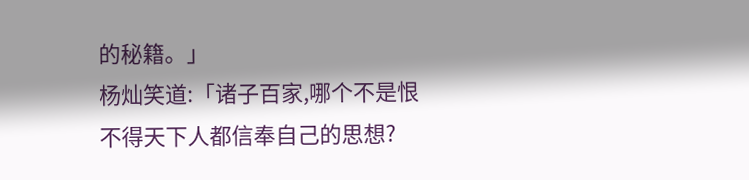的秘籍。」
杨灿笑道:「诸子百家,哪个不是恨不得天下人都信奉自己的思想?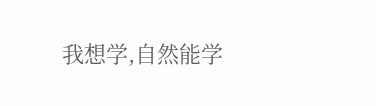我想学,自然能学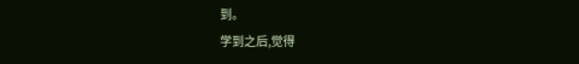到。
学到之后,觉得